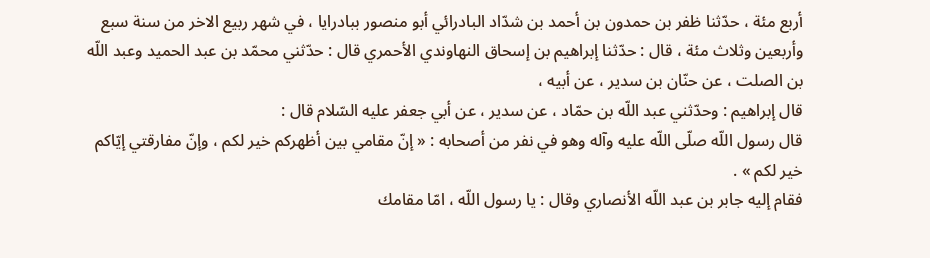أربع مئة ، حدّثنا ظفر بن حمدون بن أحمد بن شدّاد البادرائي أبو منصور ببادرايا ، في شهر ربيع الاخر من سنة سبع وأربعين وثلاث مئة ، قال : حدّثنا إبراهيم بن إسحاق النهاوندي الأحمري قال : حدّثني محمّد بن عبد الحميد وعبد اللّه بن الصلت ، عن حنّان بن سدير ، عن أبيه ،
قال إبراهيم : وحدّثني عبد اللّه بن حمّاد ، عن سدير ، عن أبي جعفر عليه السّلام قال :
قال رسول اللّه صلّى اللّه عليه وآله وهو في نفر من أصحابه : « إنّ مقامي بين أظهركم خير لكم ، وإنّ مفارقتي إيّاكم خير لكم » .
فقام إليه جابر بن عبد اللّه الأنصاري وقال : يا رسول اللّه ، امّا مقامك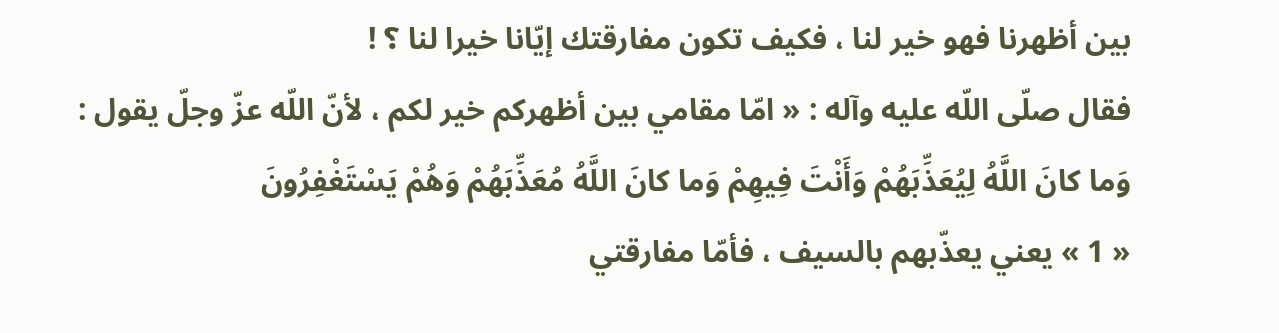بين أظهرنا فهو خير لنا ، فكيف تكون مفارقتك إيّانا خيرا لنا ؟ !
فقال صلّى اللّه عليه وآله : « امّا مقامي بين أظهركم خير لكم ، لأنّ اللّه عزّ وجلّ يقول :
وَما كانَ اللَّهُ لِيُعَذِّبَهُمْ وَأَنْتَ فِيهِمْ وَما كانَ اللَّهُ مُعَذِّبَهُمْ وَهُمْ يَسْتَغْفِرُونَ
« 1 » يعني يعذّبهم بالسيف ، فأمّا مفارقتي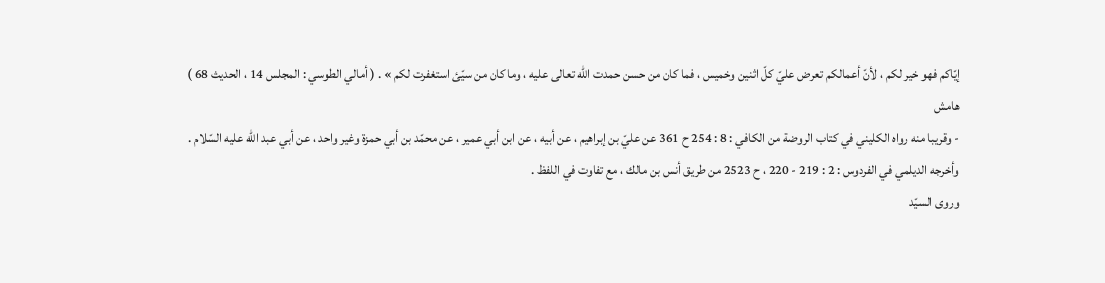إيّاكم فهو خير لكم ، لأنّ أعمالكم تعرض عليّ كلّ اثنين وخميس ، فما كان من حسن حمدت اللّه تعالى عليه ، وما كان من سيّئ استغفرت لكم » . ( أمالي الطوسي : المجلس 14 ، الحديث 68 )
هامش
- وقريبا منه رواه الكليني في كتاب الروضة من الكافي : 8 : 254 ح 361 عن عليّ بن إبراهيم ، عن أبيه ، عن ابن أبي عمير ، عن محمّد بن أبي حمزة وغير واحد ، عن أبي عبد اللّه عليه السّلام .
وأخرجه الديلمي في الفردوس : 2 : 219 - 220 ، ح 2523 من طريق أنس بن مالك ، مع تفاوت في اللفظ .
وروى السيّد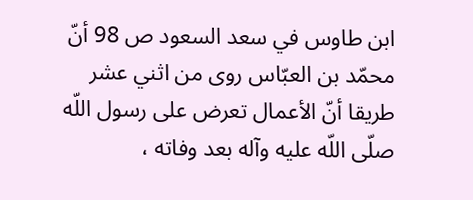ابن طاوس في سعد السعود ص 98 أنّ محمّد بن العبّاس روى من اثني عشر طريقا أنّ الأعمال تعرض على رسول اللّه صلّى اللّه عليه وآله بعد وفاته ،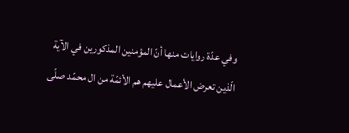وفي عدّة روايات منها أنّ المؤمنين المذكورين في الآية الّذين تعرض الأعمال عليهم هم الأئمّة من ال محمّد صلّى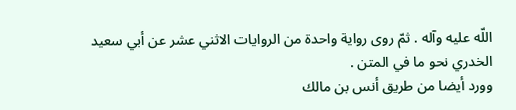اللّه عليه وآله . ثمّ روى رواية واحدة من الروايات الاثني عشر عن أبي سعيد الخدري نحو ما في المتن .
وورد أيضا من طريق أنس بن مالك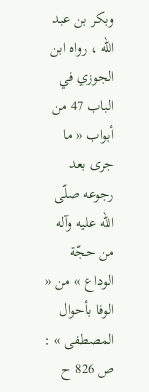وبكر بن عبد اللّه ، رواه ابن الجوزي في الباب 47 من أبواب « ما جرى بعد رجوعه صلّى اللّه عليه وآله من حجّة الوداع » من « الوفا بأحوال المصطفى » : ص 826 ح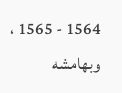1564 - 1565 ، وبهامشه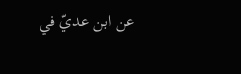عن ابن عديّ في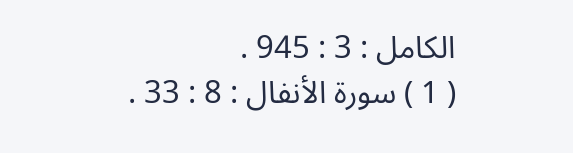الكامل : 3 : 945 .
( 1 ) سورة الأنفال : 8 : 33 .